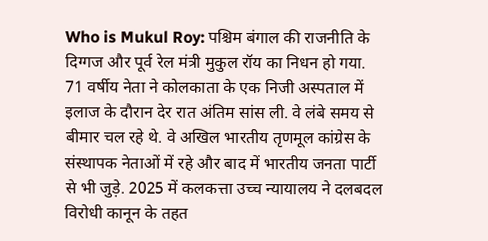Who is Mukul Roy: पश्चिम बंगाल की राजनीति के दिग्गज और पूर्व रेल मंत्री मुकुल रॉय का निधन हो गया. 71 वर्षीय नेता ने कोलकाता के एक निजी अस्पताल में इलाज के दौरान देर रात अंतिम सांस ली. वे लंबे समय से बीमार चल रहे थे. वे अखिल भारतीय तृणमूल कांग्रेस के संस्थापक नेताओं में रहे और बाद में भारतीय जनता पार्टी से भी जुड़े. 2025 में कलकत्ता उच्च न्यायालय ने दलबदल विरोधी कानून के तहत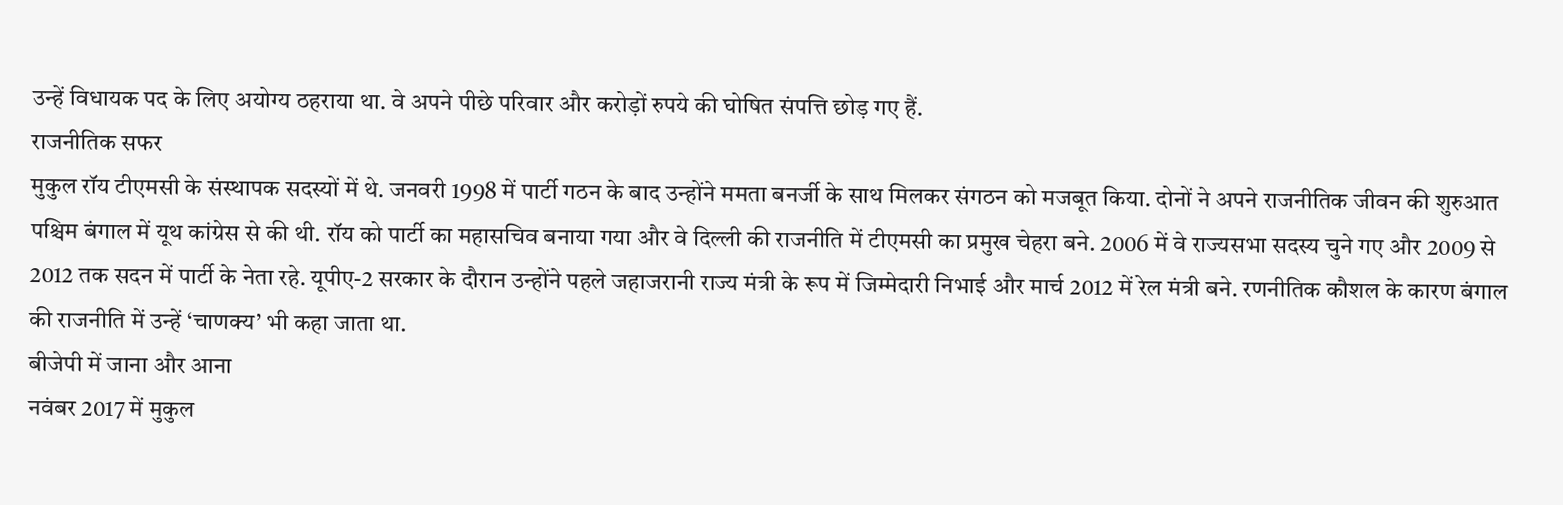उन्हें विधायक पद के लिए अयोग्य ठहराया था. वे अपने पीछे परिवार और करोड़ों रुपये की घोषित संपत्ति छोड़ गए हैं.
राजनीतिक सफर
मुकुल रॉय टीएमसी के संस्थापक सदस्यों में थे. जनवरी 1998 में पार्टी गठन के बाद उन्होंने ममता बनर्जी के साथ मिलकर संगठन को मजबूत किया. दोनों ने अपने राजनीतिक जीवन की शुरुआत पश्चिम बंगाल में यूथ कांग्रेस से की थी. रॉय को पार्टी का महासचिव बनाया गया और वे दिल्ली की राजनीति में टीएमसी का प्रमुख चेहरा बने. 2006 में वे राज्यसभा सदस्य चुने गए और 2009 से 2012 तक सदन में पार्टी के नेता रहे. यूपीए-2 सरकार के दौरान उन्होंने पहले जहाजरानी राज्य मंत्री के रूप में जिम्मेदारी निभाई और मार्च 2012 में रेल मंत्री बने. रणनीतिक कौशल के कारण बंगाल की राजनीति में उन्हें ‘चाणक्य’ भी कहा जाता था.
बीजेपी में जाना और आना
नवंबर 2017 में मुकुल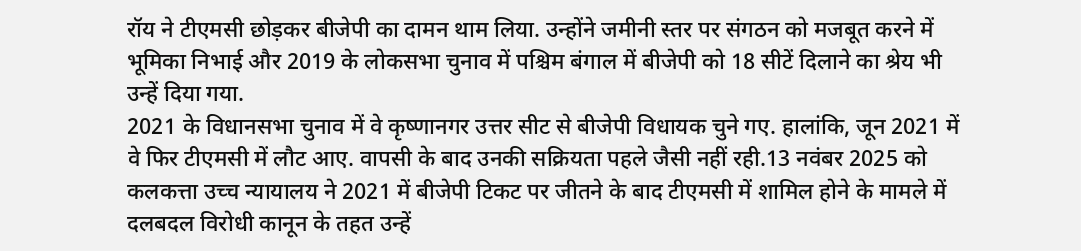रॉय ने टीएमसी छोड़कर बीजेपी का दामन थाम लिया. उन्होंने जमीनी स्तर पर संगठन को मजबूत करने में भूमिका निभाई और 2019 के लोकसभा चुनाव में पश्चिम बंगाल में बीजेपी को 18 सीटें दिलाने का श्रेय भी उन्हें दिया गया.
2021 के विधानसभा चुनाव में वे कृष्णानगर उत्तर सीट से बीजेपी विधायक चुने गए. हालांकि, जून 2021 में वे फिर टीएमसी में लौट आए. वापसी के बाद उनकी सक्रियता पहले जैसी नहीं रही.13 नवंबर 2025 को कलकत्ता उच्च न्यायालय ने 2021 में बीजेपी टिकट पर जीतने के बाद टीएमसी में शामिल होने के मामले में दलबदल विरोधी कानून के तहत उन्हें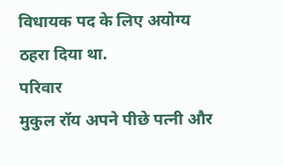विधायक पद के लिए अयोग्य ठहरा दिया था.
परिवार
मुकुल रॉय अपने पीछे पत्नी और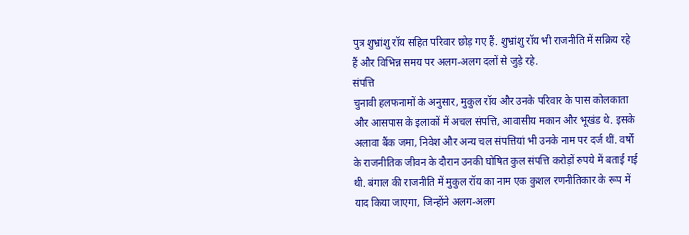पुत्र शुभ्रांशु रॉय सहित परिवार छोड़ गए हैं. शुभ्रांशु रॉय भी राजनीति में सक्रिय रहे हैं और विभिन्न समय पर अलग-अलग दलों से जुड़े रहे.
संपत्ति
चुनावी हलफनामों के अनुसार, मुकुल रॉय और उनके परिवार के पास कोलकाता और आसपास के इलाकों में अचल संपत्ति, आवासीय मकान और भूखंड थे. इसके अलावा बैंक जमा, निवेश और अन्य चल संपत्तियां भी उनके नाम पर दर्ज थीं. वर्षों के राजनीतिक जीवन के दौरान उनकी घोषित कुल संपत्ति करोड़ों रुपये में बताई गई थी. बंगाल की राजनीति में मुकुल रॉय का नाम एक कुशल रणनीतिकार के रूप में याद किया जाएगा, जिन्होंने अलग-अलग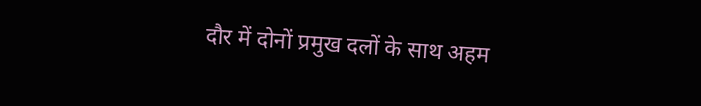दौर में दोनों प्रमुख दलों के साथ अहम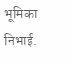भूमिका निभाई.